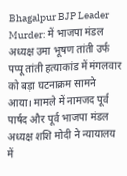Bhagalpur BJP Leader Murder: में भाजपा मंडल अध्यक्ष उमा भूषण तांती उर्फ पप्पू तांती हत्याकांड में मंगलवार को बड़ा घटनाक्रम सामने आया। मामले में नामजद पूर्व पार्षद और पूर्व भाजपा मंडल अध्यक्ष शशि मोदी ने न्यायालय में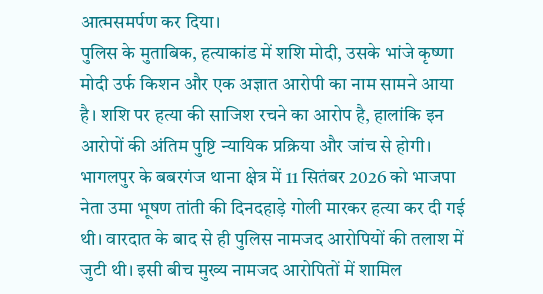आत्मसमर्पण कर दिया।
पुलिस के मुताबिक, हत्याकांड में शशि मोदी, उसके भांजे कृष्णा मोदी उर्फ किशन और एक अज्ञात आरोपी का नाम सामने आया है। शशि पर हत्या की साजिश रचने का आरोप है, हालांकि इन आरोपों की अंतिम पुष्टि न्यायिक प्रक्रिया और जांच से होगी।
भागलपुर के बबरगंज थाना क्षेत्र में 11 सितंबर 2026 को भाजपा नेता उमा भूषण तांती की दिनदहाड़े गोली मारकर हत्या कर दी गई थी। वारदात के बाद से ही पुलिस नामजद आरोपियों की तलाश में जुटी थी। इसी बीच मुख्य नामजद आरोपितों में शामिल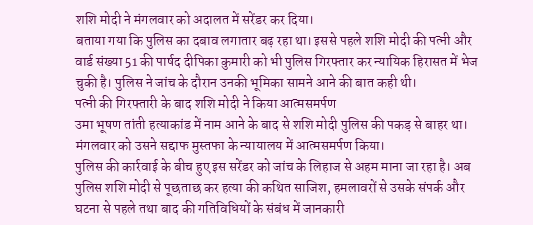शशि मोदी ने मंगलवार को अदालत में सरेंडर कर दिया।
बताया गया कि पुलिस का दबाव लगातार बढ़ रहा था। इससे पहले शशि मोदी की पत्नी और वार्ड संख्या 51 की पार्षद दीपिका कुमारी को भी पुलिस गिरफ्तार कर न्यायिक हिरासत में भेज चुकी है। पुलिस ने जांच के दौरान उनकी भूमिका सामने आने की बात कही थी।
पत्नी की गिरफ्तारी के बाद शशि मोदी ने किया आत्मसमर्पण
उमा भूषण तांती हत्याकांड में नाम आने के बाद से शशि मोदी पुलिस की पकड़ से बाहर था। मंगलवार को उसने सद्दाफ मुस्तफा के न्यायालय में आत्मसमर्पण किया।
पुलिस की कार्रवाई के बीच हुए इस सरेंडर को जांच के लिहाज से अहम माना जा रहा है। अब पुलिस शशि मोदी से पूछताछ कर हत्या की कथित साजिश, हमलावरों से उसके संपर्क और घटना से पहले तथा बाद की गतिविधियों के संबंध में जानकारी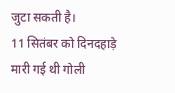जुटा सकती है।
11 सितंबर को दिनदहाड़े मारी गई थी गोली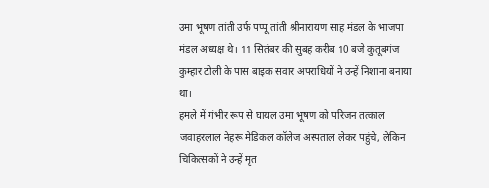उमा भूषण तांती उर्फ पप्पू तांती श्रीनारायण साह मंडल के भाजपा मंडल अध्यक्ष थे। 11 सितंबर की सुबह करीब 10 बजे कुतूबगंज कुम्हार टोली के पास बाइक सवार अपराधियों ने उन्हें निशाना बनाया था।
हमले में गंभीर रूप से घायल उमा भूषण को परिजन तत्काल जवाहरलाल नेहरू मेडिकल कॉलेज अस्पताल लेकर पहुंचे, लेकिन चिकित्सकों ने उन्हें मृत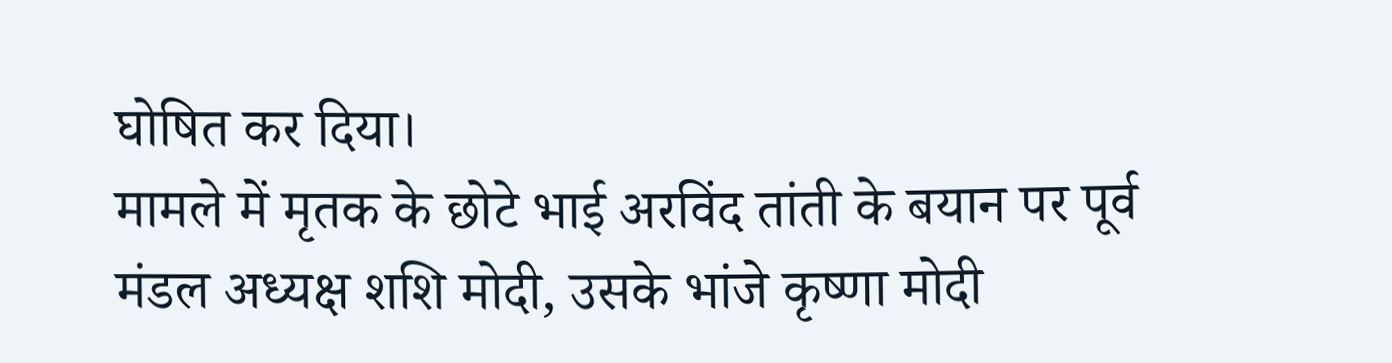घोषित कर दिया।
मामले में मृतक के छोटे भाई अरविंद तांती के बयान पर पूर्व मंडल अध्यक्ष शशि मोदी, उसके भांजे कृष्णा मोदी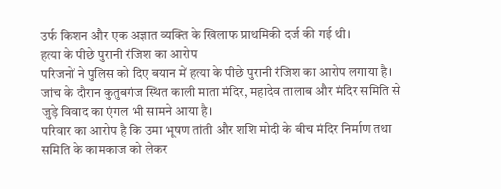उर्फ किशन और एक अज्ञात व्यक्ति के खिलाफ प्राथमिकी दर्ज की गई थी।
हत्या के पीछे पुरानी रंजिश का आरोप
परिजनों ने पुलिस को दिए बयान में हत्या के पीछे पुरानी रंजिश का आरोप लगाया है। जांच के दौरान कुतुबगंज स्थित काली माता मंदिर, महादेव तालाब और मंदिर समिति से जुड़े विवाद का एंगल भी सामने आया है।
परिवार का आरोप है कि उमा भूषण तांती और शशि मोदी के बीच मंदिर निर्माण तथा समिति के कामकाज को लेकर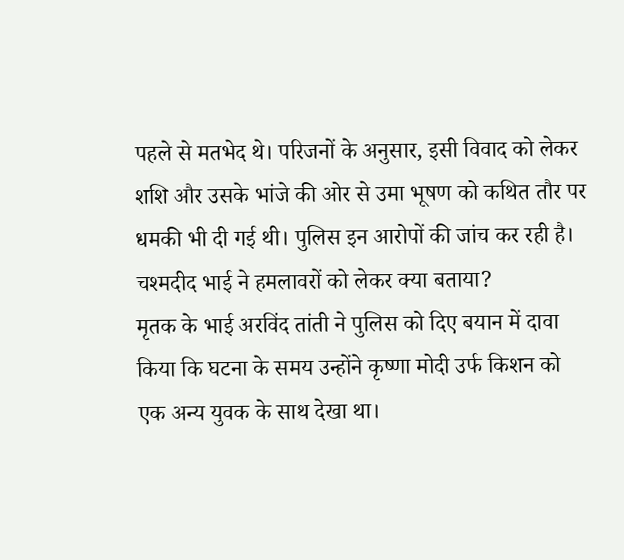पहले से मतभेद थे। परिजनों के अनुसार, इसी विवाद को लेकर शशि और उसके भांजे की ओर से उमा भूषण को कथित तौर पर धमकी भी दी गई थी। पुलिस इन आरोपों की जांच कर रही है।
चश्मदीद भाई ने हमलावरों को लेकर क्या बताया?
मृतक के भाई अरविंद तांती ने पुलिस को दिए बयान में दावा किया कि घटना के समय उन्होंने कृष्णा मोदी उर्फ किशन को एक अन्य युवक के साथ देखा था।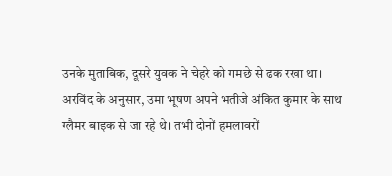उनके मुताबिक, दूसरे युवक ने चेहरे को गमछे से ढक रखा था।
अरविंद के अनुसार, उमा भूषण अपने भतीजे अंकित कुमार के साथ ग्लैमर बाइक से जा रहे थे। तभी दोनों हमलावरों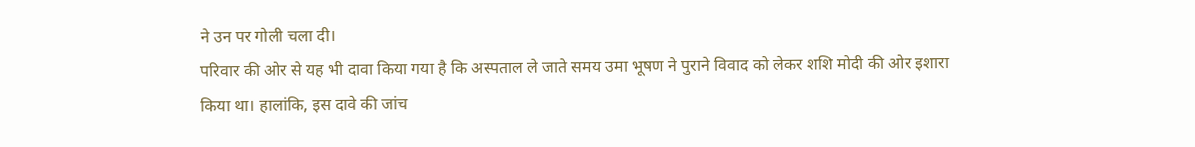ने उन पर गोली चला दी।
परिवार की ओर से यह भी दावा किया गया है कि अस्पताल ले जाते समय उमा भूषण ने पुराने विवाद को लेकर शशि मोदी की ओर इशारा किया था। हालांकि, इस दावे की जांच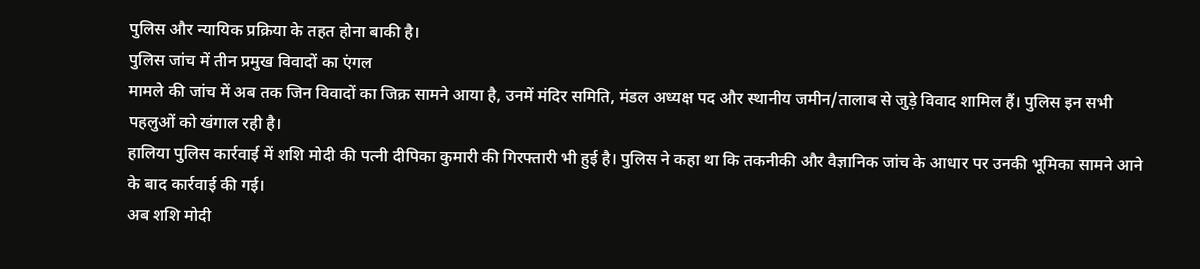पुलिस और न्यायिक प्रक्रिया के तहत होना बाकी है।
पुलिस जांच में तीन प्रमुख विवादों का एंगल
मामले की जांच में अब तक जिन विवादों का जिक्र सामने आया है, उनमें मंदिर समिति, मंडल अध्यक्ष पद और स्थानीय जमीन/तालाब से जुड़े विवाद शामिल हैं। पुलिस इन सभी पहलुओं को खंगाल रही है।
हालिया पुलिस कार्रवाई में शशि मोदी की पत्नी दीपिका कुमारी की गिरफ्तारी भी हुई है। पुलिस ने कहा था कि तकनीकी और वैज्ञानिक जांच के आधार पर उनकी भूमिका सामने आने के बाद कार्रवाई की गई।
अब शशि मोदी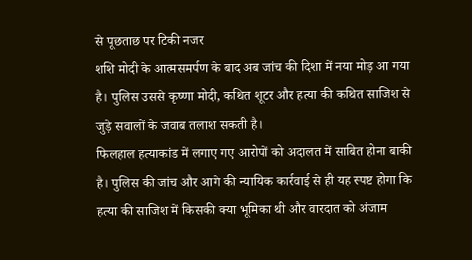से पूछताछ पर टिकी नजर
शशि मोदी के आत्मसमर्पण के बाद अब जांच की दिशा में नया मोड़ आ गया है। पुलिस उससे कृष्णा मोदी, कथित शूटर और हत्या की कथित साजिश से जुड़े सवालों के जवाब तलाश सकती है।
फिलहाल हत्याकांड में लगाए गए आरोपों को अदालत में साबित होना बाकी है। पुलिस की जांच और आगे की न्यायिक कार्रवाई से ही यह स्पष्ट होगा कि हत्या की साजिश में किसकी क्या भूमिका थी और वारदात को अंजाम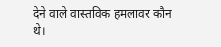देने वाले वास्तविक हमलावर कौन थे।